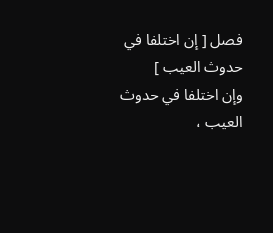فصل [ إن اختلفا في حدوث العيب ]
وإن اختلفا في حدوث العيب ،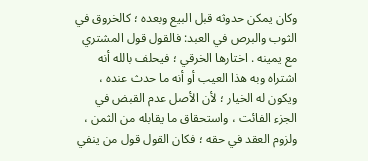وكان يمكن حدوثه قبل البيع وبعده ؛ كالخروق في الثوب والبرص في العبد: فالقول قول المشتري مع يمينه . اختارها الخرقي ؛ فيحلف بالله أنه اشتراه وبه هذا العيب أو أنه ما حدث عنده ، ويكون له الخيار ؛ لأن الأصل عدم القبض في الجزء الفائت ، واستحقاق ما يقابله من الثمن ، ولزوم العقد في حقه ؛ فكان القول قول من ينفي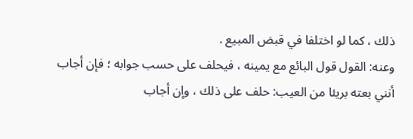ذلك ، كما لو اختلفا في قبض المبيع .
وعنه: القول قول البائع مع يمينه ، فيحلف على حسب جوابه ؛ فإن أجاب
أنني بعته بريئا من العيب: حلف على ذلك ، وإن أجاب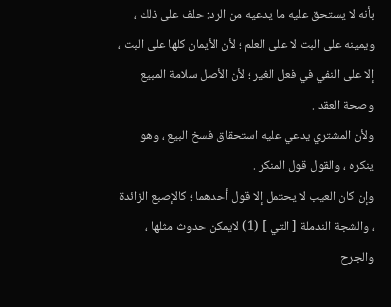بأنه لا يستحق عليه ما يدعيه من الرد: حلف على ذلك ، ويمينه على البت لا على العلم ؛ لأن الأيمان كلها على البت ، إلا على النفي في فعل الغير ؛ لأن الأصل سلامة المبيع وصحة العقد .
ولأن المشتري يدعي عليه استحقاق فسخ البيع ، وهو ينكره ، والقول قول المنكر .
وإن كان العيب لا يحتمل إلا قول أحدهما ؛ كالإصبع الزائدة ، والشجة الندملة [ التي ] (1) لايمكن حدوث مثلها ، والجرح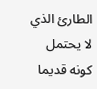الطارئ الذي لا يحتمل كونه قديما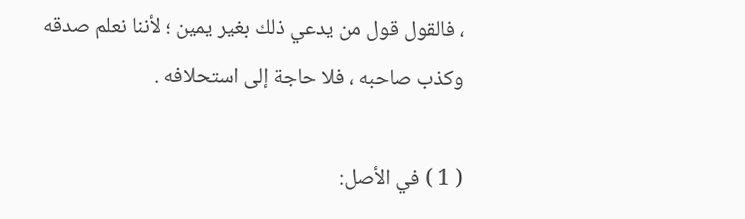، فالقول قول من يدعي ذلك بغير يمين ؛ لأننا نعلم صدقه وكذب صاحبه ، فلا حاجة إلى استحلافه .

( 1 ) في الأصل: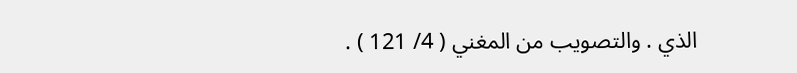الذي . والتصويب من المغني ( 4/ 121 ) .